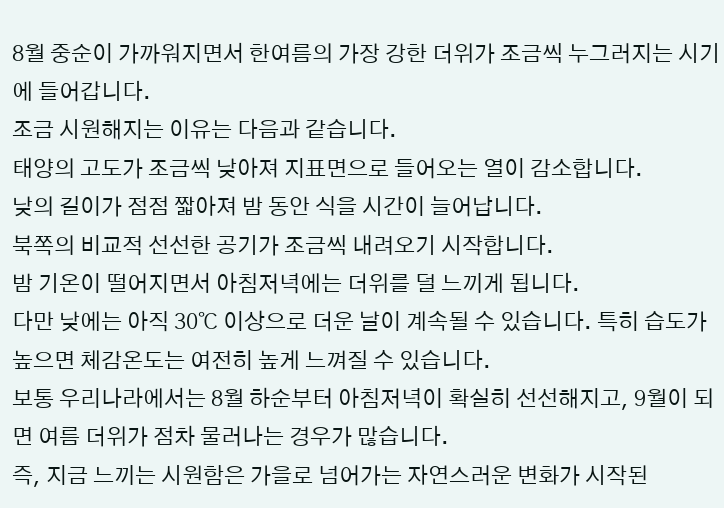8월 중순이 가까워지면서 한여름의 가장 강한 더위가 조금씩 누그러지는 시기에 들어갑니다.
조금 시원해지는 이유는 다음과 같습니다.
태양의 고도가 조금씩 낮아져 지표면으로 들어오는 열이 감소합니다.
낮의 길이가 점점 짧아져 밤 동안 식을 시간이 늘어납니다.
북쪽의 비교적 선선한 공기가 조금씩 내려오기 시작합니다.
밤 기온이 떨어지면서 아침저녁에는 더위를 덜 느끼게 됩니다.
다만 낮에는 아직 30℃ 이상으로 더운 날이 계속될 수 있습니다. 특히 습도가 높으면 체감온도는 여전히 높게 느껴질 수 있습니다.
보통 우리나라에서는 8월 하순부터 아침저녁이 확실히 선선해지고, 9월이 되면 여름 더위가 점차 물러나는 경우가 많습니다.
즉, 지금 느끼는 시원함은 가을로 넘어가는 자연스러운 변화가 시작된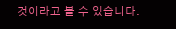것이라고 볼 수 있습니다.